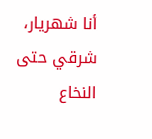أنا شهريار، شرقي حتى النخاع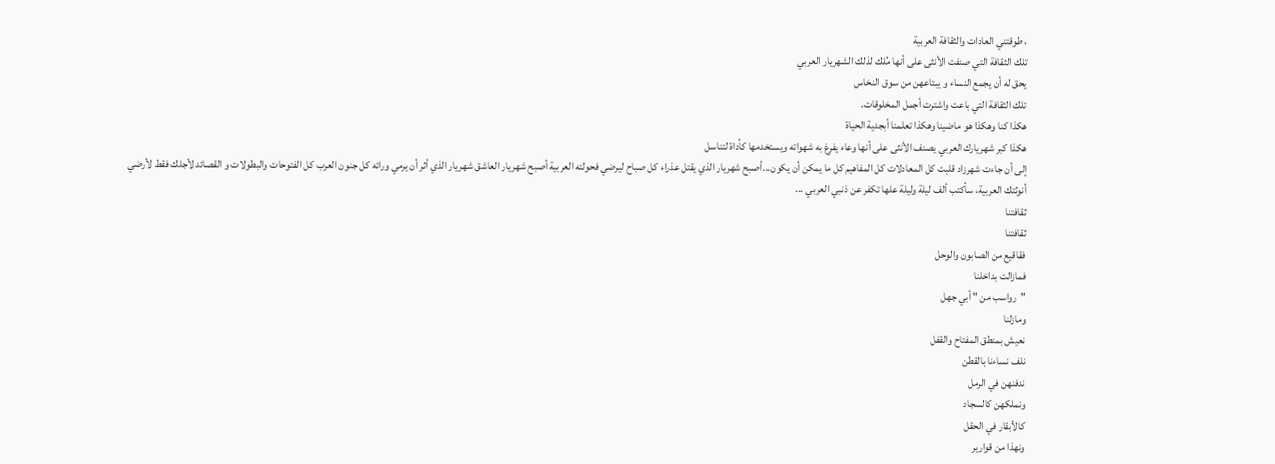، طوقتني العادات والثقافة العربية
تلك الثقافة التي صنفت الأنثى على أنها مُلك لذلك الشهريار العربي
يحق له أن يجمع النساء و يبتاعهن من سوق النخاس
تلك الثقافة التي باعت واشترت أجمل المخلوقات.
هكذا كنا وهكذا هو ماضينا وهكذا تعلمنا أبجدية الحياة
هكذا كبر شهريارك العربي يصنف الأنثى على أنها وعاء يفرغ به شهواته ويستخدمها كأداة لتناسل
إلى أن جاءت شهرزاد قلبت كل المعادلات كل المفاهيم كل ما يمكن أن يكون...أصبح شهريار الذي يقتل عذراء كل صباح ليرضي فحولته العربية أصبح شهريار العاشق شهريار الذي أثر أن يرمي ورائه كل جنون العرب كل الفتوحات والبطولات و القصائد لأجلك فقط لأرضي أنوثتك العربية، سأكتب ألف ليلة وليلة علها تكفر عن ذنبي العربي ...
ثقافتنا
ثقافتنا
فقاقيع من الصابون والوحل
فمازالت بداخلنا
"رواسب من " أبي جهل
ومازلنا
نعيش بمنطق المفتاح والقفل
نلف نساءنا بالقطن
ندفنهن في الرمل
ونملكهن كالسجاد
كالأبقار في الحقل
ونهذا من قوارير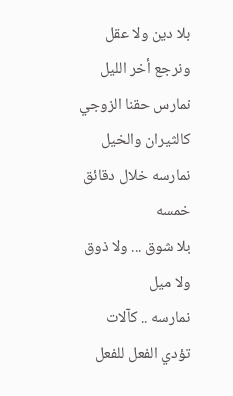بلا دين ولا عقل
ونرجع أخر الليل
نمارس حقنا الزوجي كالثيران والخيل
نمارسه خلال دقائق خمسه
بلا شوق ... ولا ذوق
ولا ميل
نمارسه .. كآلات
تؤدي الفعل للفعل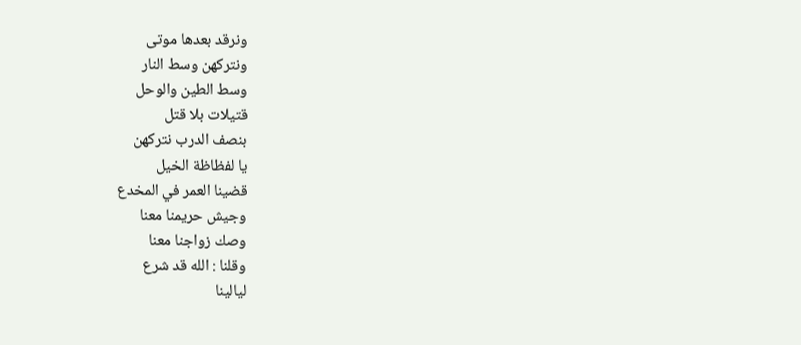ونرقد بعدها موتى
ونتركهن وسط النار
وسط الطين والوحل
قتيلات بلا قتل
بنصف الدرب نتركهن
يا لفظاظة الخيل
قضينا العمر في المخدع
وجيش حريمنا معنا
وصك زواجنا معنا
وقلنا : الله قد شرع
ليالينا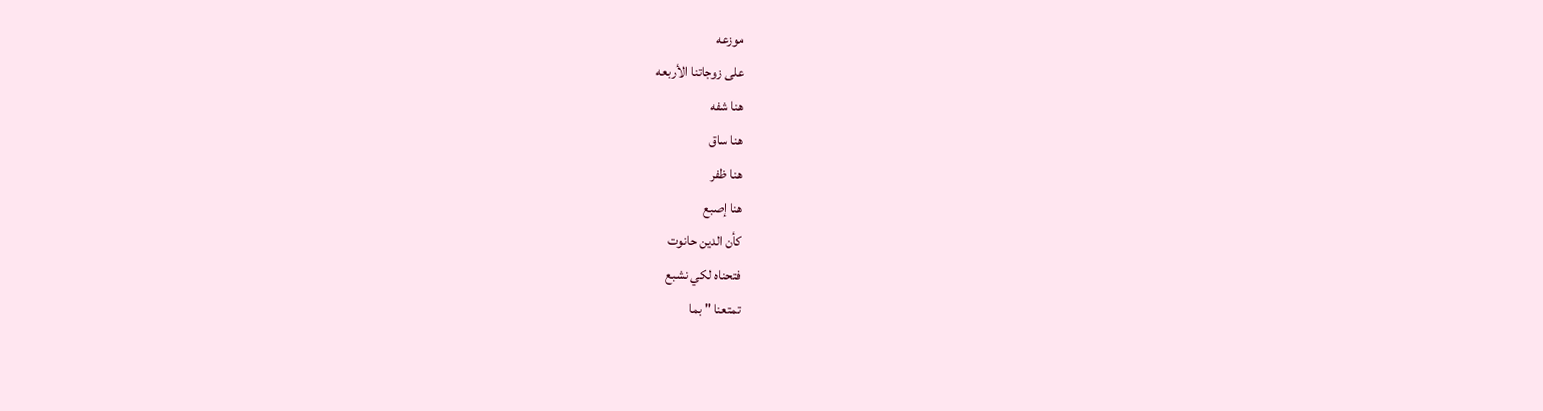موزعه
على زوجاتنا الأربعه
هنا شفه
هنا ساق
هنا ظفر
هنا إصبع
كأن الدين حانوت
فتحناه لكي نشبع
تمتعنا " بما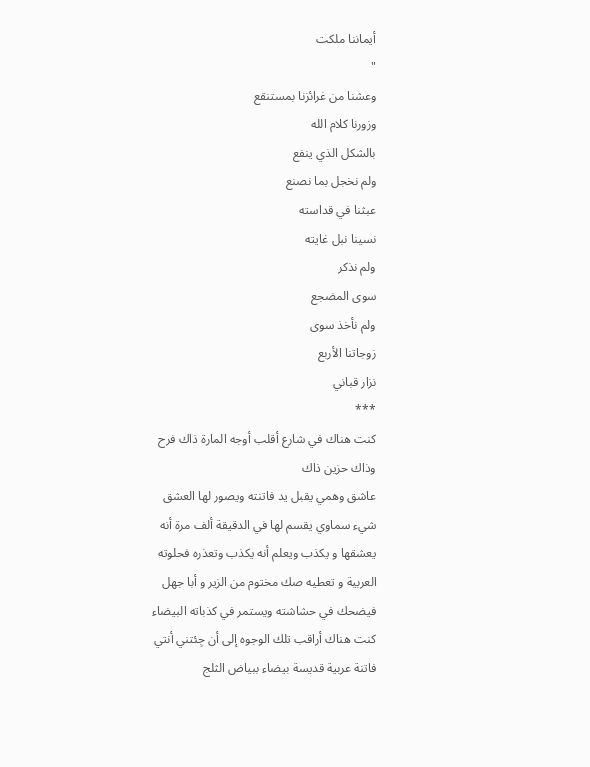أيماننا ملكت
"
وعشنا من غرائزنا بمستنقع
وزورنا كلام الله
بالشكل الذي ينفع
ولم نخجل بما نصنع
عبثنا في قداسته
نسينا نبل غايته
ولم نذكر
سوى المضجع
ولم نأخذ سوى
زوجاتنا الأربع
نزار قباني
***
كنت هناك في شارع أقلب أوجه المارة ذاك فرح وذاك حزين ذاك
عاشق وهمي يقبل يد فاتنته ويصور لها العشق شيء سماوي يقسم لها في الدقيقة ألف مرة أنه يعشقها و يكذب ويعلم أنه يكذب وتعذره فحلوته العربية و تعطيه صك مختوم من الزير و أبا جهل فيضحك في حشاشته ويستمر في كذباته البيضاء كنت هناك أراقب تلك الوجوه إلى أن جِئتني أنتي فاتنة عربية قديسة بيضاء ببياض الثلج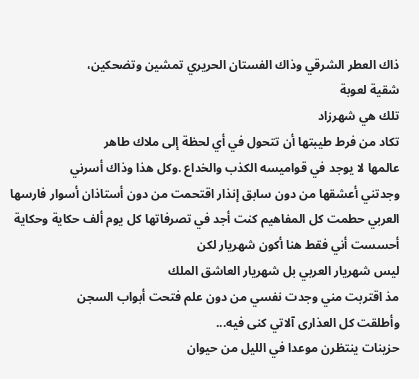ذاك العطر الشرقي وذاك الفستان الحريري تمشين وتضحكين،
شقية لعوبة
تلك هي شهرزاد
تكاد من فرط طيبتها أن تتحول في أي لحظة إلى ملاك طاهر
عالمها لا يوجد في قواميسه الكذب والخداع .وكل هذا وذاك أسرني
وجدتني أعشقها من دون سابق إنذار اقتحمت من دون أستاذان أسوار فارسها العربي حطمت كل المفاهيم كنت أجد في تصرفاتها كل يوم ألف حكاية وحكاية أحسست أني فقط هنا أكون شهريار لكن
ليس شهريار العربي بل شهريار العاشق الملك
مذ اقتربت مني وجدت نفسي من دون علم فتحت أبواب السجن
وأطلقت كل العذارى آلاتي كنى فيه...
حزينات ينتظرن موعدا في الليل من حيوان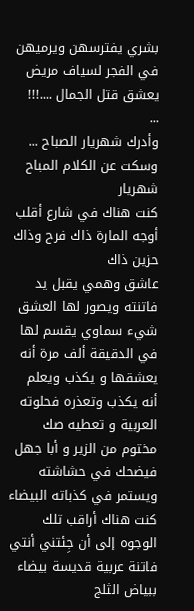بشري يفترسهن ويرميهن في الفجر لسياف مريض يعشق قتل الجمال ....!!!
...
وأدرك شهريار الصباح ... وسكت عن الكلام المباح
شهريار
كنت هناك في شارع أقلب أوجه المارة ذاك فرح وذاك حزين ذاك
عاشق وهمي يقبل يد فاتنته ويصور لها العشق شيء سماوي يقسم لها في الدقيقة ألف مرة أنه يعشقها و يكذب ويعلم أنه يكذب وتعذره فحلوته العربية و تعطيه صك مختوم من الزير و أبا جهل فيضحك في حشاشته ويستمر في كذباته البيضاء كنت هناك أراقب تلك الوجوه إلى أن جِئتني أنتي فاتنة عربية قديسة بيضاء ببياض الثلج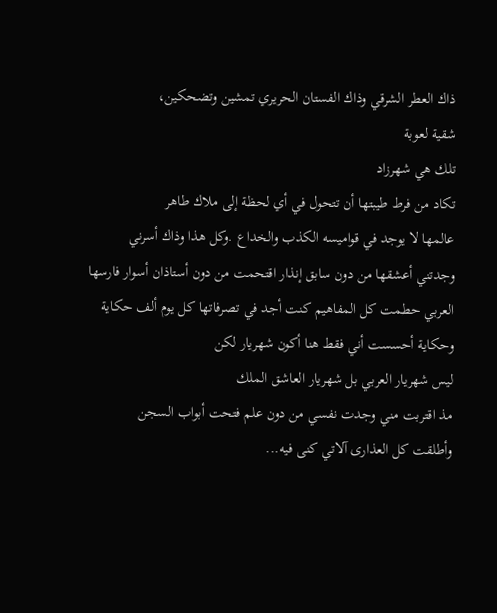ذاك العطر الشرقي وذاك الفستان الحريري تمشين وتضحكين،
شقية لعوبة
تلك هي شهرزاد
تكاد من فرط طيبتها أن تتحول في أي لحظة إلى ملاك طاهر
عالمها لا يوجد في قواميسه الكذب والخداع .وكل هذا وذاك أسرني
وجدتني أعشقها من دون سابق إنذار اقتحمت من دون أستاذان أسوار فارسها العربي حطمت كل المفاهيم كنت أجد في تصرفاتها كل يوم ألف حكاية وحكاية أحسست أني فقط هنا أكون شهريار لكن
ليس شهريار العربي بل شهريار العاشق الملك
مذ اقتربت مني وجدت نفسي من دون علم فتحت أبواب السجن
وأطلقت كل العذارى آلاتي كنى فيه...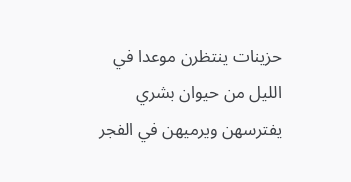حزينات ينتظرن موعدا في الليل من حيوان بشري يفترسهن ويرميهن في الفجر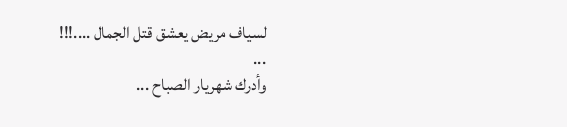لسياف مريض يعشق قتل الجمال ....!!!
...
وأدرك شهريار الصباح ...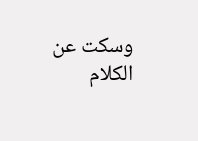وسكت عن الكلام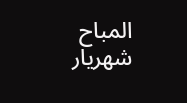المباح
شهريار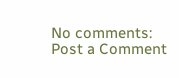No comments:
Post a Comment